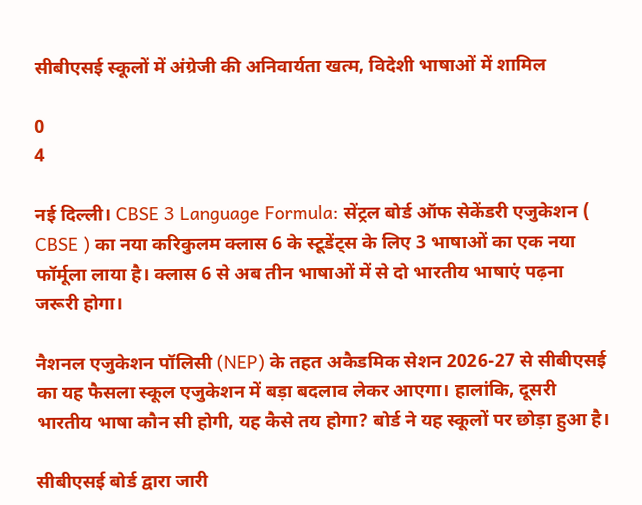सीबीएसई स्कूलों में अंग्रेजी की अनिवार्यता खत्म, विदेशी भाषाओं में शामिल

0
4

नई दिल्ली। CBSE 3 Language Formula: सेंट्रल बोर्ड ऑफ सेकेंडरी एजुकेशन ( CBSE ) का नया करिकुलम क्लास 6 के स्टूडेंट्स के लिए 3 भाषाओं का एक नया फॉर्मूला लाया है। क्लास 6 से अब तीन भाषाओं में से दो भारतीय भाषाएं पढ़ना जरूरी होगा।

नैशनल एजुकेशन पॉलिसी (NEP) के तहत अकैडमिक सेशन 2026-27 से सीबीएसई का यह फैसला स्कूल एजुकेशन में बड़ा बदलाव लेकर आएगा। हालांकि, दूसरी भारतीय भाषा कौन सी होगी, यह कैसे तय होगा? बोर्ड ने यह स्कूलों पर छोड़ा हुआ है।

सीबीएसई बोर्ड द्वारा जारी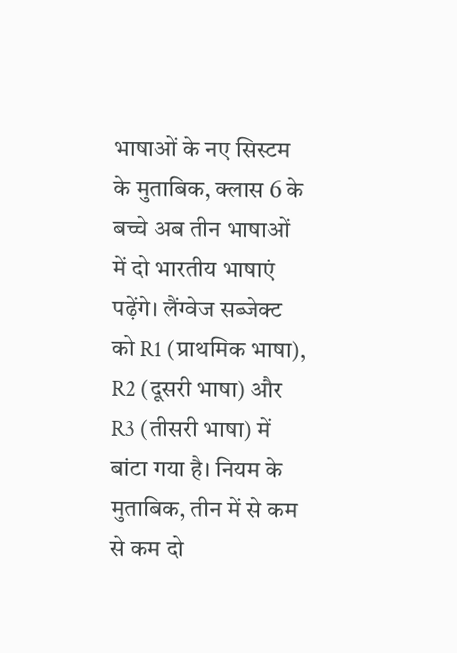भाषाओं के नए सिस्टम के मुताबिक, क्लास 6 के बच्चे अब तीन भाषाओं में दो भारतीय भाषाएं पढ़ेंगे। लैंग्वेज सब्जेक्ट को R1 (प्राथमिक भाषा), R2 (दूसरी भाषा) और R3 (तीसरी भाषा) में बांटा गया है। नियम के मुताबिक, तीन में से कम से कम दो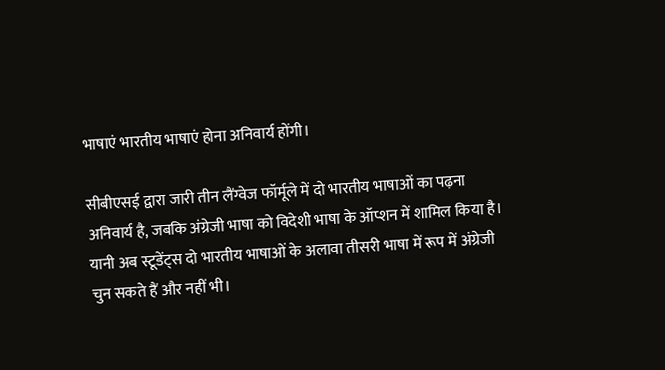भाषाएं भारतीय भाषाएं होना अनिवार्य होंगी।

सीबीएसई द्वारा जारी तीन लैंग्वेज फॉर्मूले में दो भारतीय भाषाओं का पढ़ना अनिवार्य है, जबकि अंग्रेजी भाषा को विदेशी भाषा के ऑप्शन में शामिल किया है। यानी अब स्टूडेंट्स दो भारतीय भाषाओं के अलावा तीसरी भाषा में रूप में अंग्रेजी चुन सकते हैं और नहीं भी।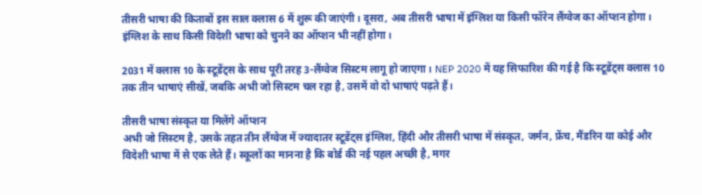तीसरी भाषा की किताबों इस साल क्लास 6 में शुरू की जाएंगी। दूसरा, अब तीसरी भाषा में इंग्लिश या किसी फॉरेन लैंग्वेज का ऑप्शन होगा। इंग्लिश के साथ किसी विदेशी भाषा को चुनने का ऑप्शन भी नहीं होगा।

2031 में क्लास 10 के स्टूडेंट्स के साथ पूरी तरह 3-लैंग्वेज सिस्टम लागू हो जाएगा। NEP 2020 में यह सिफारिश की गई है कि स्टूडेंट्स क्लास 10 तक तीन भाषाएं सीखें, जबकि अभी जो सिस्टम चल रहा है, उसमें वो दो भाषाएं पढ़ते हैं।

तीसरी भाषा संस्कृत या मिलेंगे ऑप्शन
अभी जो सिस्टम है, उसके तहत तीन लैंग्वेज में ज्यादातर स्टूडेंट्स इंग्लिश, हिंदी और तीसरी भाषा में संस्कृत, जर्मन, फ्रेंच, मैंडरिन या कोई और विदेशी भाषा में से एक लेते हैं। स्कूलों का मानना है कि बोर्ड की नई पहल अच्छी है, मगर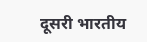दूसरी भारतीय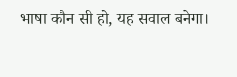भाषा कौन सी हो, यह सवाल बनेगा।